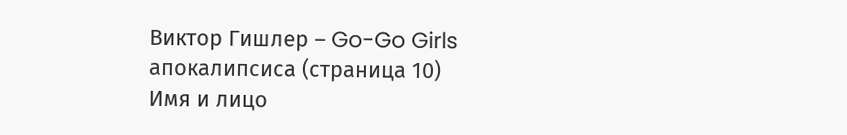Виктор Гишлер – Go-Go Girls апокалипсиса (страница 10)
Имя и лицо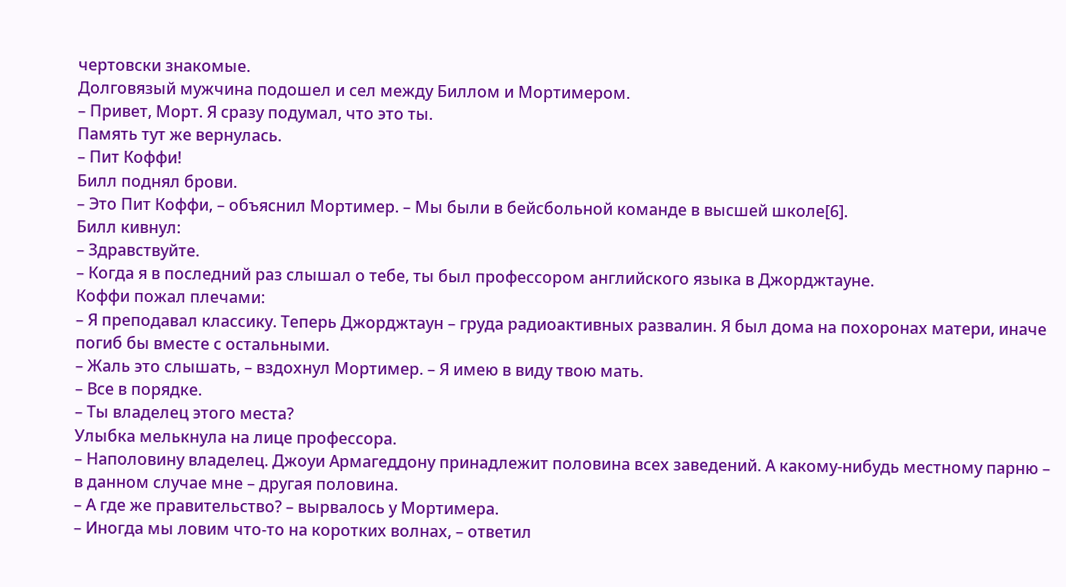чертовски знакомые.
Долговязый мужчина подошел и сел между Биллом и Мортимером.
– Привет, Морт. Я сразу подумал, что это ты.
Память тут же вернулась.
– Пит Коффи!
Билл поднял брови.
– Это Пит Коффи, – объяснил Мортимер. – Мы были в бейсбольной команде в высшей школе[6].
Билл кивнул:
– Здравствуйте.
– Когда я в последний раз слышал о тебе, ты был профессором английского языка в Джорджтауне.
Коффи пожал плечами:
– Я преподавал классику. Теперь Джорджтаун – груда радиоактивных развалин. Я был дома на похоронах матери, иначе погиб бы вместе с остальными.
– Жаль это слышать, – вздохнул Мортимер. – Я имею в виду твою мать.
– Все в порядке.
– Ты владелец этого места?
Улыбка мелькнула на лице профессора.
– Наполовину владелец. Джоуи Армагеддону принадлежит половина всех заведений. А какому-нибудь местному парню – в данном случае мне – другая половина.
– А где же правительство? – вырвалось у Мортимера.
– Иногда мы ловим что-то на коротких волнах, – ответил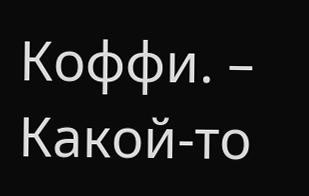Коффи. – Какой-то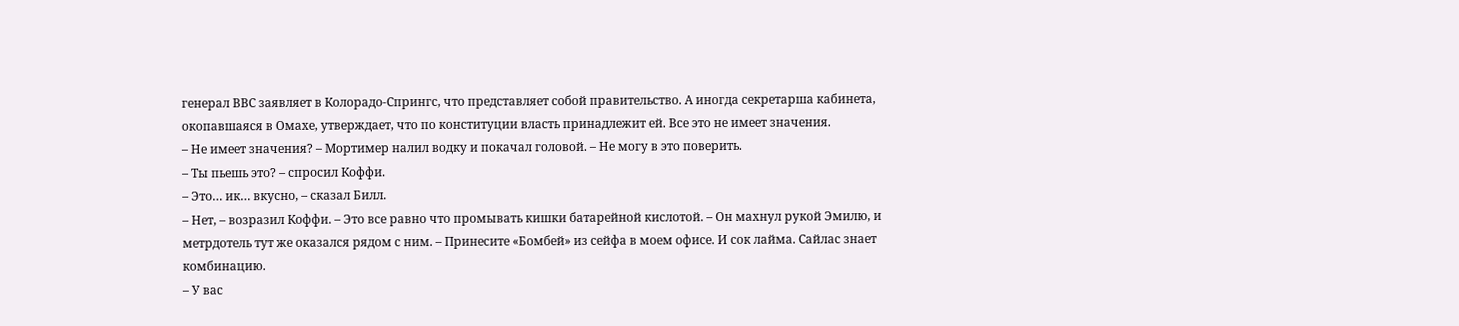генерал ВВС заявляет в Колорадо-Спрингс, что представляет собой правительство. А иногда секретарша кабинета, окопавшаяся в Омахе, утверждает, что по конституции власть принадлежит ей. Все это не имеет значения.
– Не имеет значения? – Мортимер налил водку и покачал головой. – Не могу в это поверить.
– Ты пьешь это? – спросил Коффи.
– Это… ик… вкусно, – сказал Билл.
– Нет, – возразил Коффи. – Это все равно что промывать кишки батарейной кислотой. – Он махнул рукой Эмилю, и метрдотель тут же оказался рядом с ним. – Принесите «Бомбей» из сейфа в моем офисе. И сок лайма. Сайлас знает комбинацию.
– У вас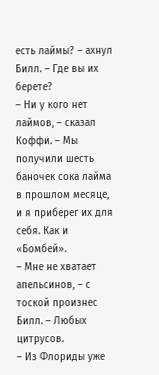есть лаймы? – ахнул Билл. – Где вы их берете?
– Ни у кого нет лаймов, – сказал Коффи. – Мы получили шесть баночек сока лайма в прошлом месяце, и я приберег их для себя. Как и «Бомбей».
– Мне не хватает апельсинов, – с тоской произнес Билл. – Любых цитрусов.
– Из Флориды уже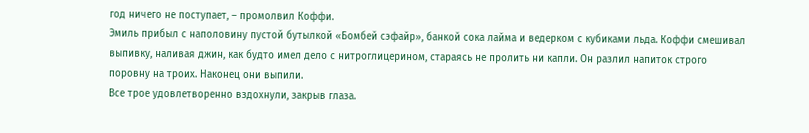год ничего не поступает, – промолвил Коффи.
Эмиль прибыл с наполовину пустой бутылкой «Бомбей сэфайр», банкой сока лайма и ведерком с кубиками льда. Коффи смешивал выпивку, наливая джин, как будто имел дело с нитроглицерином, стараясь не пролить ни капли. Он разлил напиток строго поровну на троих. Наконец они выпили.
Все трое удовлетворенно вздохнули, закрыв глаза.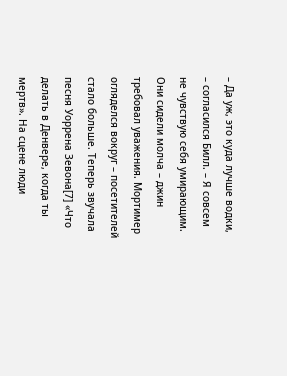– Да уж, это куда лучше водки, – согласился Билл. – Я совсем не чувствую себя умирающим.
Они сидели молча – джин требовал уважения. Мортимер огляделся вокруг – посетителей стало больше. Теперь звучала песня Уоррена Зевона[7] «Что делать в Денвере, когда ты мертв». На сцене люди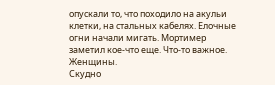опускали то, что походило на акульи клетки, на стальных кабелях. Елочные огни начали мигать. Мортимер заметил кое-что еще. Что-то важное.
Женщины.
Скудно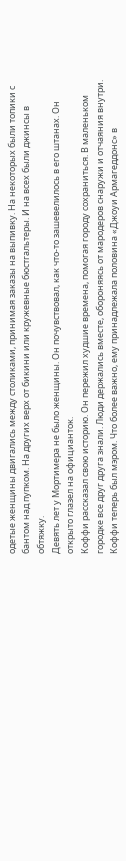одетые женщины двигались между столиками, принимая заказы на выпивку. На некоторых были топики с бантом над пупком. На других верх от бикини или кружевные бюстгальтеры. И на всех были джинсы в обтяжку.
Девять лет у Мортимера не было женщины. Он почувствовал, как что-то зашевелилось в его штанах. Он открыто глазел на официанток.
Коффи рассказал свою историю. Он пережил худшие времена, помогая городу сохраниться. В маленьком городке все друг друга знали. Люди держались вместе, обороняясь от мародеров снаружи и отчаяния внутри. Коффи теперь был мэром. Что более важно, ему принадлежала половина «Джоуи Армагеддонс» в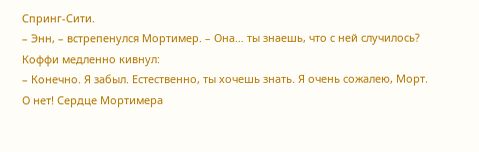Спринг-Сити.
– Энн, – встрепенулся Мортимер. – Она… ты знаешь, что с ней случилось?
Коффи медленно кивнул:
– Конечно. Я забыл. Естественно, ты хочешь знать. Я очень сожалею, Морт.
О нет! Сердце Мортимера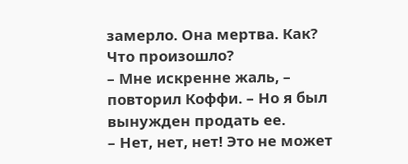замерло. Она мертва. Как? Что произошло?
– Мне искренне жаль, – повторил Коффи. – Но я был вынужден продать ее.
– Нет, нет, нет! Это не может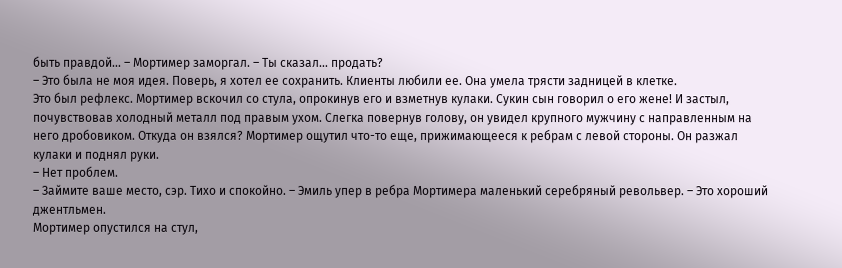быть правдой… – Мортимер заморгал. – Ты сказал… продать?
– Это была не моя идея. Поверь, я хотел ее сохранить. Клиенты любили ее. Она умела трясти задницей в клетке.
Это был рефлекс. Мортимер вскочил со стула, опрокинув его и взметнув кулаки. Сукин сын говорил о его жене! И застыл, почувствовав холодный металл под правым ухом. Слегка повернув голову, он увидел крупного мужчину с направленным на него дробовиком. Откуда он взялся? Мортимер ощутил что-то еще, прижимающееся к ребрам с левой стороны. Он разжал кулаки и поднял руки.
– Нет проблем.
– Займите ваше место, сэр. Тихо и спокойно. – Эмиль упер в ребра Мортимера маленький серебряный револьвер. – Это хороший джентльмен.
Мортимер опустился на стул,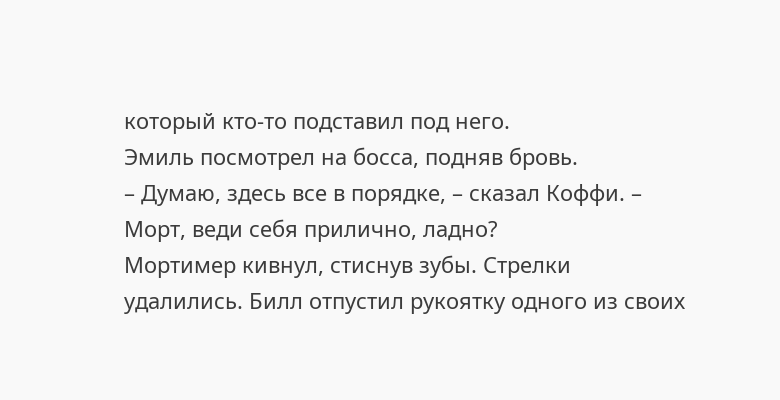который кто-то подставил под него.
Эмиль посмотрел на босса, подняв бровь.
– Думаю, здесь все в порядке, – сказал Коффи. – Морт, веди себя прилично, ладно?
Мортимер кивнул, стиснув зубы. Стрелки удалились. Билл отпустил рукоятку одного из своих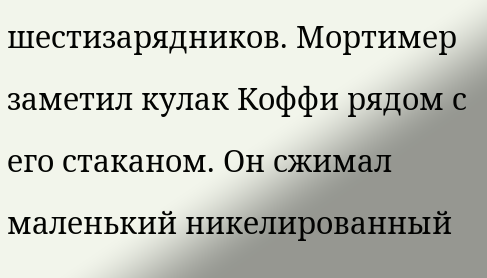шестизарядников. Мортимер заметил кулак Коффи рядом с его стаканом. Он сжимал маленький никелированный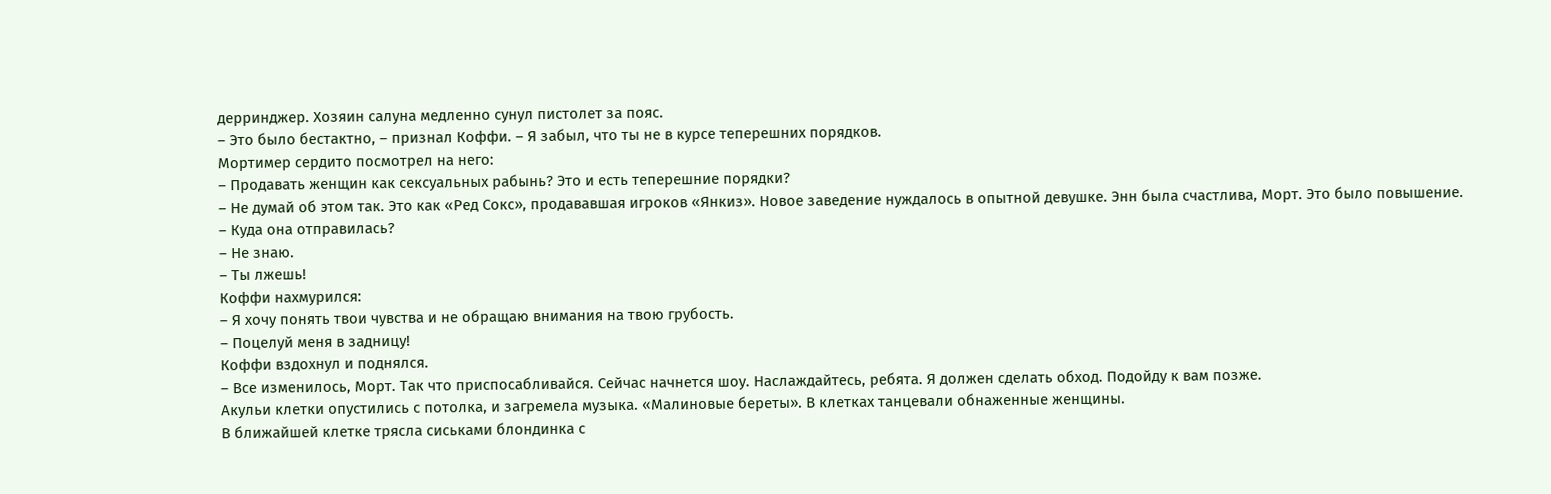дерринджер. Хозяин салуна медленно сунул пистолет за пояс.
– Это было бестактно, – признал Коффи. – Я забыл, что ты не в курсе теперешних порядков.
Мортимер сердито посмотрел на него:
– Продавать женщин как сексуальных рабынь? Это и есть теперешние порядки?
– Не думай об этом так. Это как «Ред Сокc», продававшая игроков «Янкиз». Новое заведение нуждалось в опытной девушке. Энн была счастлива, Морт. Это было повышение.
– Куда она отправилась?
– Не знаю.
– Ты лжешь!
Коффи нахмурился:
– Я хочу понять твои чувства и не обращаю внимания на твою грубость.
– Поцелуй меня в задницу!
Коффи вздохнул и поднялся.
– Все изменилось, Морт. Так что приспосабливайся. Сейчас начнется шоу. Наслаждайтесь, ребята. Я должен сделать обход. Подойду к вам позже.
Акульи клетки опустились с потолка, и загремела музыка. «Малиновые береты». В клетках танцевали обнаженные женщины.
В ближайшей клетке трясла сиськами блондинка с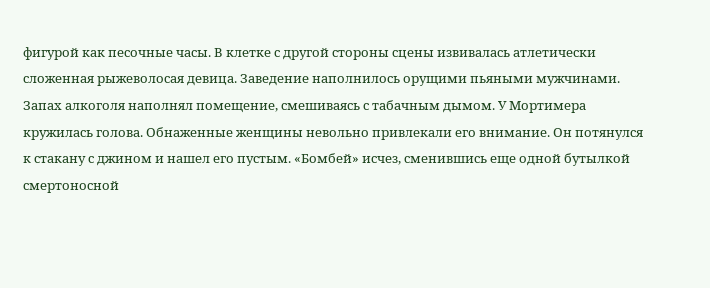фигурой как песочные часы. В клетке с другой стороны сцены извивалась атлетически сложенная рыжеволосая девица. Заведение наполнилось орущими пьяными мужчинами. Запах алкоголя наполнял помещение, смешиваясь с табачным дымом. У Мортимера кружилась голова. Обнаженные женщины невольно привлекали его внимание. Он потянулся к стакану с джином и нашел его пустым. «Бомбей» исчез, сменившись еще одной бутылкой смертоносной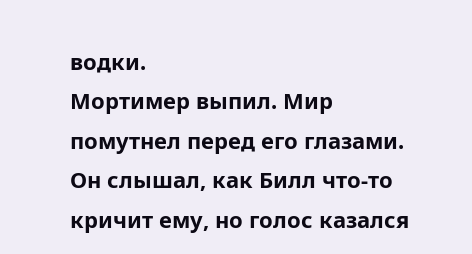водки.
Мортимер выпил. Мир помутнел перед его глазами.
Он слышал, как Билл что-то кричит ему, но голос казался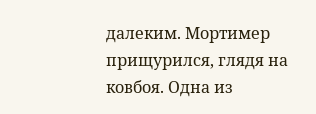далеким. Мортимер прищурился, глядя на ковбоя. Одна из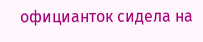официанток сидела на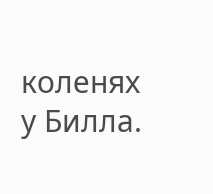коленях у Билла.